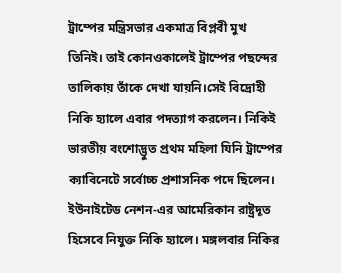ট্রাম্পের মন্ত্রিসভার একমাত্র বিপ্লবী মুখ তিনিই। তাই কোনওকালেই ট্রাম্পের পছন্দের তালিকায় তাঁকে দেখা যায়নি।সেই বিদ্রোহী নিকি হ্যালে এবার পদত্যাগ করলেন। নিকিই ভারতীয় বংশোদ্ভুত প্রথম মহিলা যিনি ট্রাম্পের ক্যাবিনেটে সর্বোচ্চ প্রশাসনিক পদে ছিলেন। ইউনাইটেড নেশন-এর আমেরিকান রাষ্ট্রদূত হিসেবে নিযুক্ত নিকি হ্যালে। মঙ্গলবার নিকির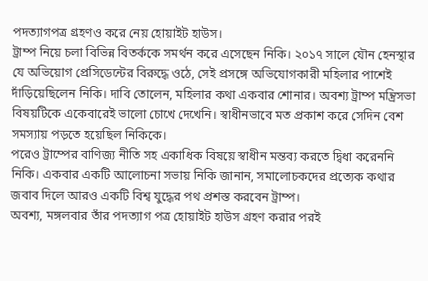পদত্যাগপত্র গ্রহণও করে নেয় হোয়াইট হাউস।
ট্রাম্প নিয়ে চলা বিভিন্ন বিতর্ককে সমর্থন করে এসেছেন নিকি। ২০১৭ সালে যৌন হেনস্থার যে অভিয়োগ প্রেসিডেন্টের বিরুদ্ধে ওঠে, সেই প্রসঙ্গে অভিযোগকারী মহিলার পাশেই দাঁড়িয়েছিলেন নিকি। দাবি তোলেন, মহিলার কথা একবার শোনার। অবশ্য ট্রাম্প মন্ত্রিসভা বিষয়টিকে একেবারেই ভালো চোখে দেখেনি। স্বাধীনভাবে মত প্রকাশ করে সেদিন বেশ সমস্যায় পড়তে হয়েছিল নিকিকে।
পরেও ট্রাম্পের বাণিজ্য নীতি সহ একাধিক বিষয়ে স্বাধীন মন্তব্য করতে দ্বিধা করেননি নিকি। একবার একটি আলোচনা সভায় নিকি জানান, সমালোচকদের প্রত্যেক কথার জবাব দিলে আরও একটি বিশ্ব যুদ্ধের পথ প্রশস্ত করবেন ট্রাম্প।
অবশ্য, মঙ্গলবার তাঁর পদত্যাগ পত্র হোয়াইট হাউস গ্রহণ করার পরই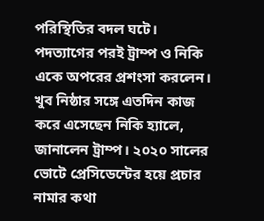পরিস্থিতির বদল ঘটে। পদত্যাগের পরই ট্রাম্প ও নিকি একে অপরের প্রশংসা করলেন। খুব নিষ্ঠার সঙ্গে এতদিন কাজ করে এসেছেন নিকি হ্যালে, জানালেন ট্রাম্প। ২০২০ সালের ভোটে প্রেসিডেন্টের হয়ে প্রচার নামার কথা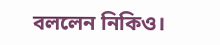বললেন নিকিও।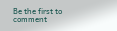Be the first to comment